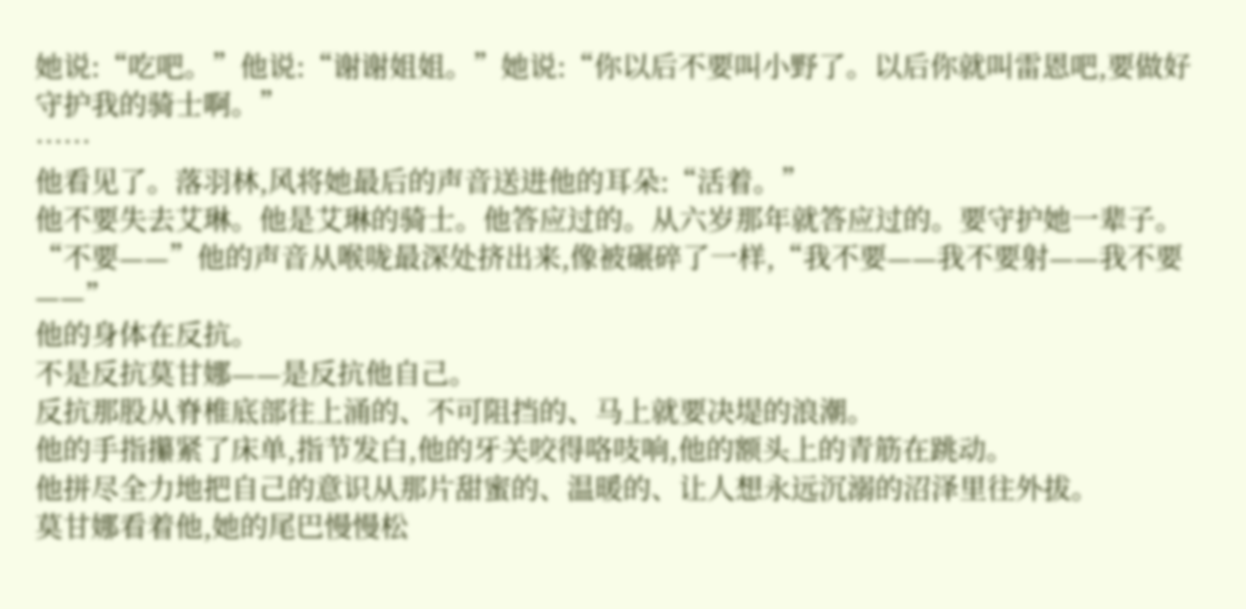她说:“吃吧。”他说:“谢谢姐姐。”她说:“你以后不要叫小野了。以后你就叫雷恩吧,要做好守护我的骑士啊。”
……
他看见了。落羽林,风将她最后的声音送进他的耳朵:“活着。”
他不要失去艾琳。他是艾琳的骑士。他答应过的。从六岁那年就答应过的。要守护她一辈子。
“不要——”他的声音从喉咙最深处挤出来,像被碾碎了一样,“我不要——我不要射——我不要——”
他的身体在反抗。
不是反抗莫甘娜——是反抗他自己。
反抗那股从脊椎底部往上涌的、不可阻挡的、马上就要决堤的浪潮。
他的手指攥紧了床单,指节发白,他的牙关咬得咯吱响,他的额头上的青筋在跳动。
他拼尽全力地把自己的意识从那片甜蜜的、温暖的、让人想永远沉溺的沼泽里往外拔。
莫甘娜看着他,她的尾巴慢慢松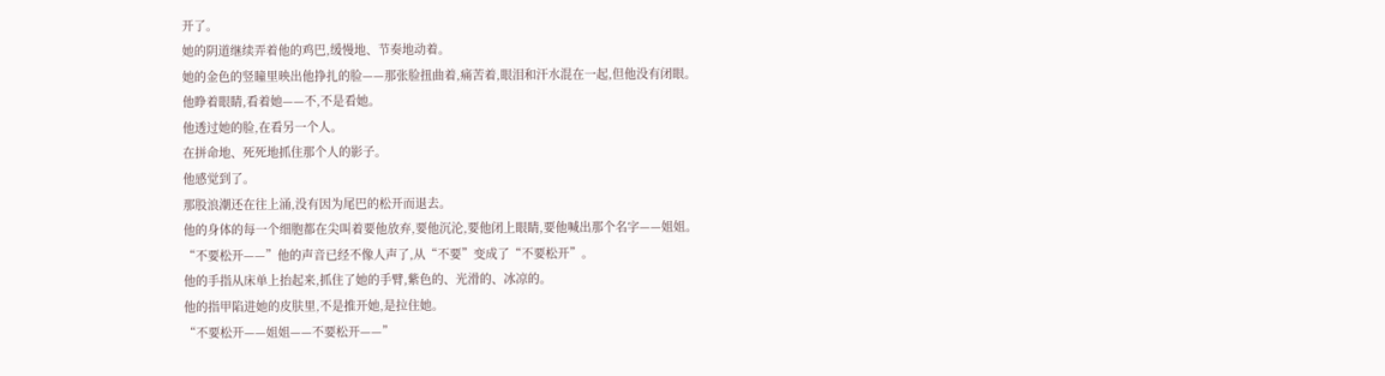开了。
她的阴道继续弄着他的鸡巴,缓慢地、节奏地动着。
她的金色的竖瞳里映出他挣扎的脸——那张脸扭曲着,痛苦着,眼泪和汗水混在一起,但他没有闭眼。
他睁着眼睛,看着她——不,不是看她。
他透过她的脸,在看另一个人。
在拼命地、死死地抓住那个人的影子。
他感觉到了。
那股浪潮还在往上涌,没有因为尾巴的松开而退去。
他的身体的每一个细胞都在尖叫着要他放弃,要他沉沦,要他闭上眼睛,要他喊出那个名字——姐姐。
“不要松开——”他的声音已经不像人声了,从“不要”变成了“不要松开”。
他的手指从床单上抬起来,抓住了她的手臂,紫色的、光滑的、冰凉的。
他的指甲陷进她的皮肤里,不是推开她,是拉住她。
“不要松开——姐姐——不要松开——”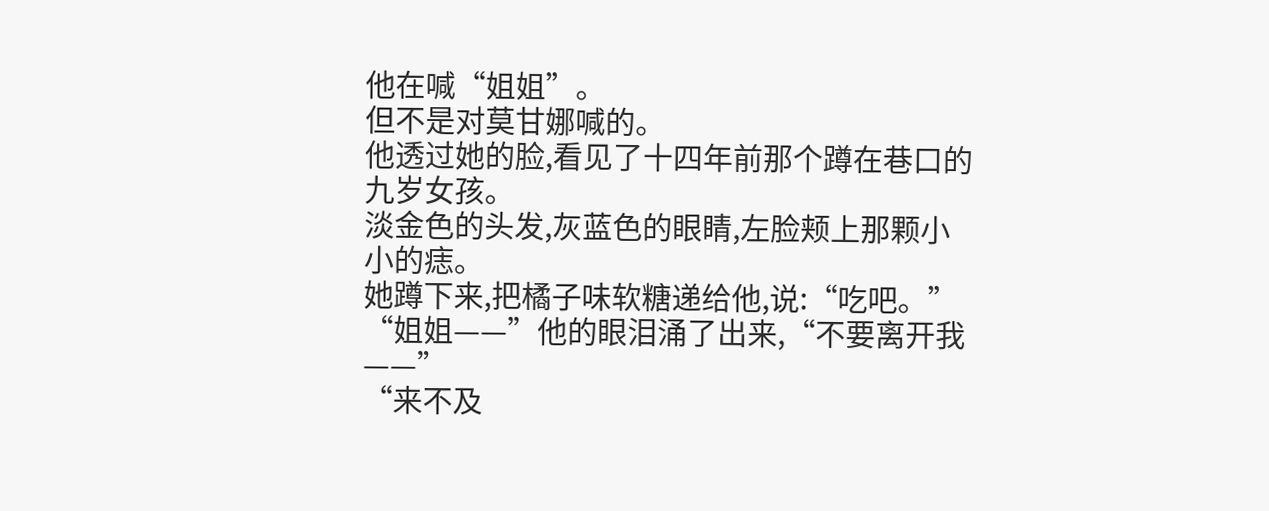他在喊“姐姐”。
但不是对莫甘娜喊的。
他透过她的脸,看见了十四年前那个蹲在巷口的九岁女孩。
淡金色的头发,灰蓝色的眼睛,左脸颊上那颗小小的痣。
她蹲下来,把橘子味软糖递给他,说:“吃吧。”
“姐姐——”他的眼泪涌了出来,“不要离开我——”
“来不及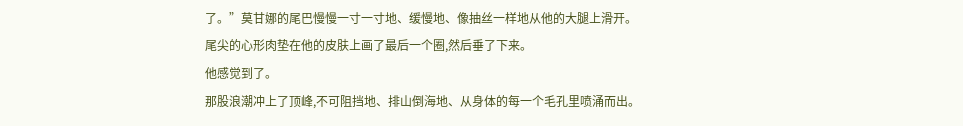了。”莫甘娜的尾巴慢慢一寸一寸地、缓慢地、像抽丝一样地从他的大腿上滑开。
尾尖的心形肉垫在他的皮肤上画了最后一个圈,然后垂了下来。
他感觉到了。
那股浪潮冲上了顶峰,不可阻挡地、排山倒海地、从身体的每一个毛孔里喷涌而出。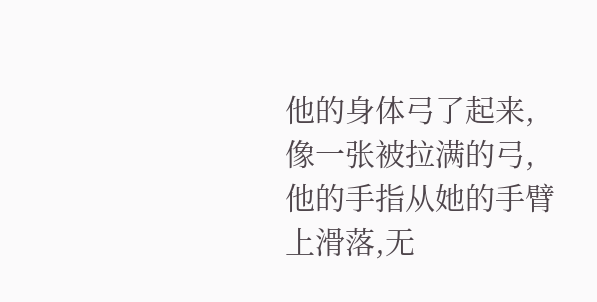他的身体弓了起来,像一张被拉满的弓,他的手指从她的手臂上滑落,无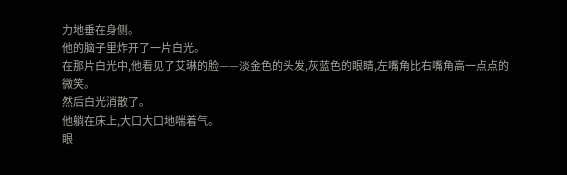力地垂在身侧。
他的脑子里炸开了一片白光。
在那片白光中,他看见了艾琳的脸——淡金色的头发,灰蓝色的眼睛,左嘴角比右嘴角高一点点的微笑。
然后白光消散了。
他躺在床上,大口大口地喘着气。
眼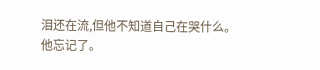泪还在流,但他不知道自己在哭什么。
他忘记了。